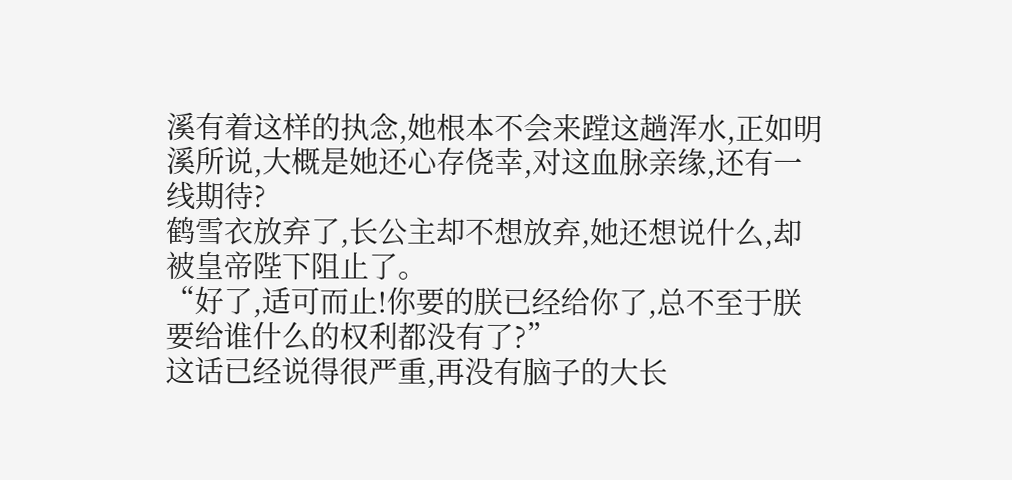溪有着这样的执念,她根本不会来蹚这趟浑水,正如明溪所说,大概是她还心存侥幸,对这血脉亲缘,还有一线期待?
鹤雪衣放弃了,长公主却不想放弃,她还想说什么,却被皇帝陛下阻止了。
“好了,适可而止!你要的朕已经给你了,总不至于朕要给谁什么的权利都没有了?”
这话已经说得很严重,再没有脑子的大长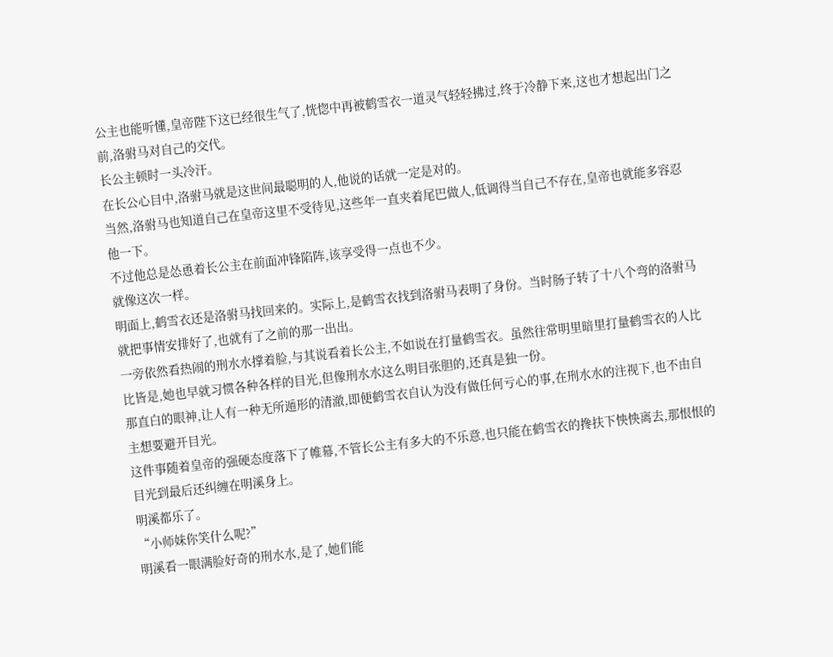公主也能听懂,皇帝陛下这已经很生气了,恍惚中再被鹤雪衣一道灵气轻轻拂过,终于冷静下来,这也才想起出门之前,洛驸马对自己的交代。
长公主顿时一头冷汗。
在长公心目中,洛驸马就是这世间最聪明的人,他说的话就一定是对的。
当然,洛驸马也知道自己在皇帝这里不受待见,这些年一直夹着尾巴做人,低调得当自己不存在,皇帝也就能多容忍他一下。
不过他总是怂恿着长公主在前面冲锋陷阵,该享受得一点也不少。
就像这次一样。
明面上,鹤雪衣还是洛驸马找回来的。实际上,是鹤雪衣找到洛驸马表明了身份。当时肠子转了十八个弯的洛驸马就把事情安排好了,也就有了之前的那一出出。
一旁依然看热闹的刑水水撑着脸,与其说看着长公主,不如说在打量鹤雪衣。虽然往常明里暗里打量鹤雪衣的人比比皆是,她也早就习惯各种各样的目光,但像刑水水这么明目张胆的,还真是独一份。
那直白的眼神,让人有一种无所遁形的清澈,即便鹤雪衣自认为没有做任何亏心的事,在刑水水的注视下,也不由自主想要避开目光。
这件事随着皇帝的强硬态度落下了帷幕,不管长公主有多大的不乐意,也只能在鹤雪衣的搀扶下怏怏离去,那恨恨的目光到最后还纠缠在明溪身上。
明溪都乐了。
“小师妹你笑什么呢?”
明溪看一眼满脸好奇的刑水水,是了,她们能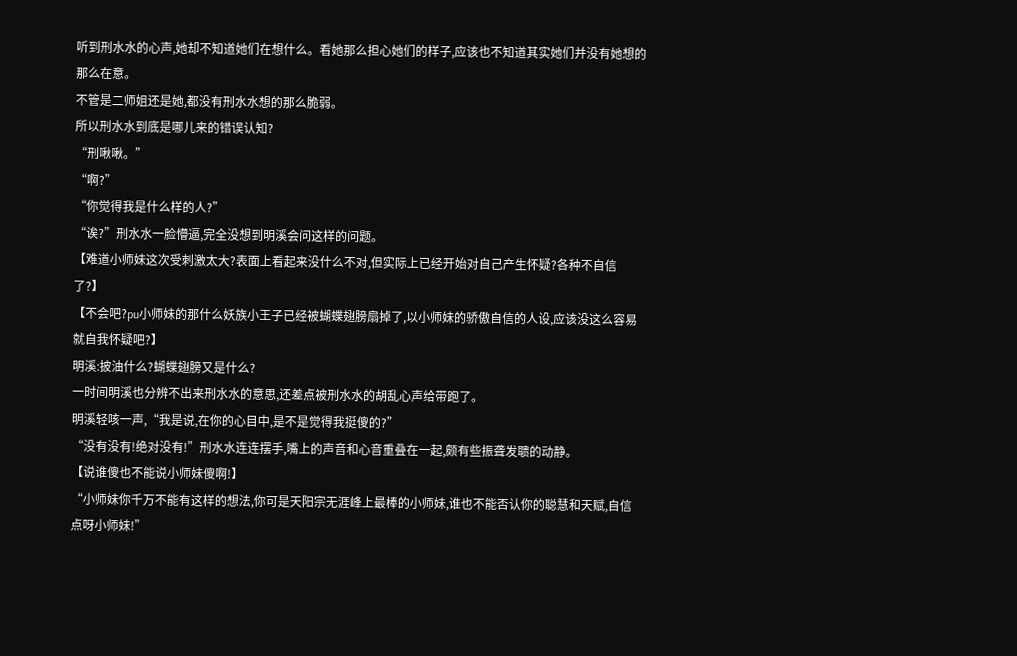听到刑水水的心声,她却不知道她们在想什么。看她那么担心她们的样子,应该也不知道其实她们并没有她想的那么在意。
不管是二师姐还是她,都没有刑水水想的那么脆弱。
所以刑水水到底是哪儿来的错误认知?
“刑啾啾。”
“啊?”
“你觉得我是什么样的人?”
“诶?”刑水水一脸懵逼,完全没想到明溪会问这样的问题。
【难道小师妹这次受刺激太大?表面上看起来没什么不对,但实际上已经开始对自己产生怀疑?各种不自信了?】
【不会吧?pu小师妹的那什么妖族小王子已经被蝴蝶翅膀扇掉了,以小师妹的骄傲自信的人设,应该没这么容易就自我怀疑吧?】
明溪:披油什么?蝴蝶翅膀又是什么?
一时间明溪也分辨不出来刑水水的意思,还差点被刑水水的胡乱心声给带跑了。
明溪轻咳一声,“我是说,在你的心目中,是不是觉得我挺傻的?”
“没有没有!绝对没有!”刑水水连连摆手,嘴上的声音和心音重叠在一起,颇有些振聋发聩的动静。
【说谁傻也不能说小师妹傻啊!】
“小师妹你千万不能有这样的想法,你可是天阳宗无涯峰上最棒的小师妹,谁也不能否认你的聪慧和天赋,自信点呀小师妹!”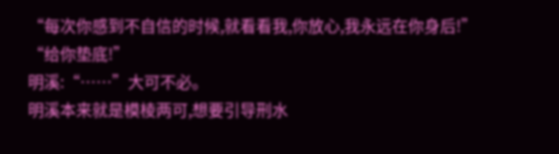“每次你感到不自信的时候,就看看我,你放心,我永远在你身后!”
“给你垫底!”
明溪:“……”大可不必。
明溪本来就是模棱两可,想要引导刑水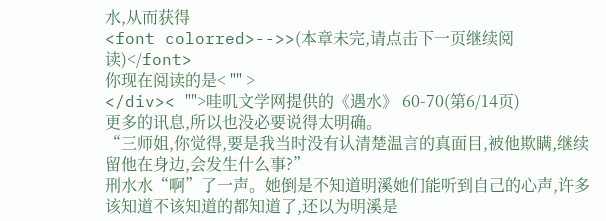水,从而获得
<font colorred>-->>(本章未完,请点击下一页继续阅读)</font>
你现在阅读的是< "" >
</div>< "">哇叽文学网提供的《遇水》 60-70(第6/14页)
更多的讯息,所以也没必要说得太明确。
“三师姐,你觉得,要是我当时没有认清楚温言的真面目,被他欺瞒,继续留他在身边,会发生什么事?”
刑水水“啊”了一声。她倒是不知道明溪她们能听到自己的心声,许多该知道不该知道的都知道了,还以为明溪是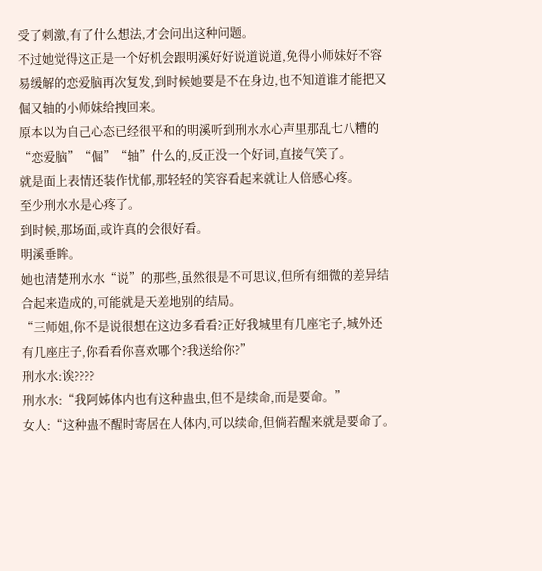受了刺激,有了什么想法,才会问出这种问题。
不过她觉得这正是一个好机会跟明溪好好说道说道,免得小师妹好不容易缓解的恋爱脑再次复发,到时候她要是不在身边,也不知道谁才能把又倔又轴的小师妹给拽回来。
原本以为自己心态已经很平和的明溪听到刑水水心声里那乱七八糟的“恋爱脑”“倔”“轴”什么的,反正没一个好词,直接气笑了。
就是面上表情还装作忧郁,那轻轻的笑容看起来就让人倍感心疼。
至少刑水水是心疼了。
到时候,那场面,或许真的会很好看。
明溪垂眸。
她也清楚刑水水“说”的那些,虽然很是不可思议,但所有细微的差异结合起来造成的,可能就是天差地别的结局。
“三师姐,你不是说很想在这边多看看?正好我城里有几座宅子,城外还有几座庄子,你看看你喜欢哪个?我送给你?”
刑水水:诶????
刑水水:“我阿姊体内也有这种蛊虫,但不是续命,而是要命。”
女人:“这种蛊不醒时寄居在人体内,可以续命,但倘若醒来就是要命了。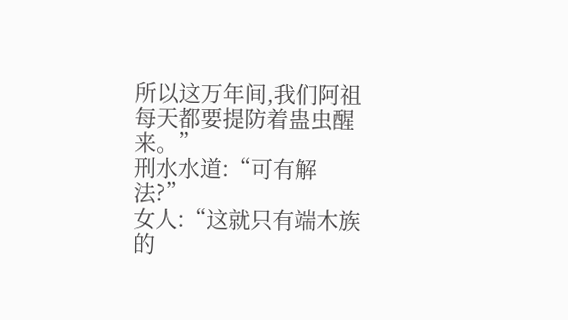所以这万年间,我们阿祖每天都要提防着蛊虫醒来。”
刑水水道:“可有解法?”
女人:“这就只有端木族的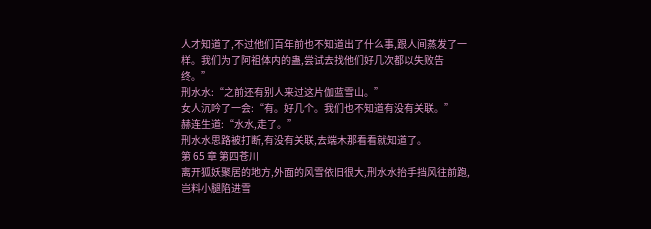人才知道了,不过他们百年前也不知道出了什么事,跟人间蒸发了一样。我们为了阿祖体内的蛊,尝试去找他们好几次都以失败告终。”
刑水水:“之前还有别人来过这片伽蓝雪山。”
女人沉吟了一会:“有。好几个。我们也不知道有没有关联。”
赫连生道:“水水,走了。”
刑水水思路被打断,有没有关联,去端木那看看就知道了。
第 65 章 第四苍川
离开狐妖聚居的地方,外面的风雪依旧很大,刑水水抬手挡风往前跑,岂料小腿陷进雪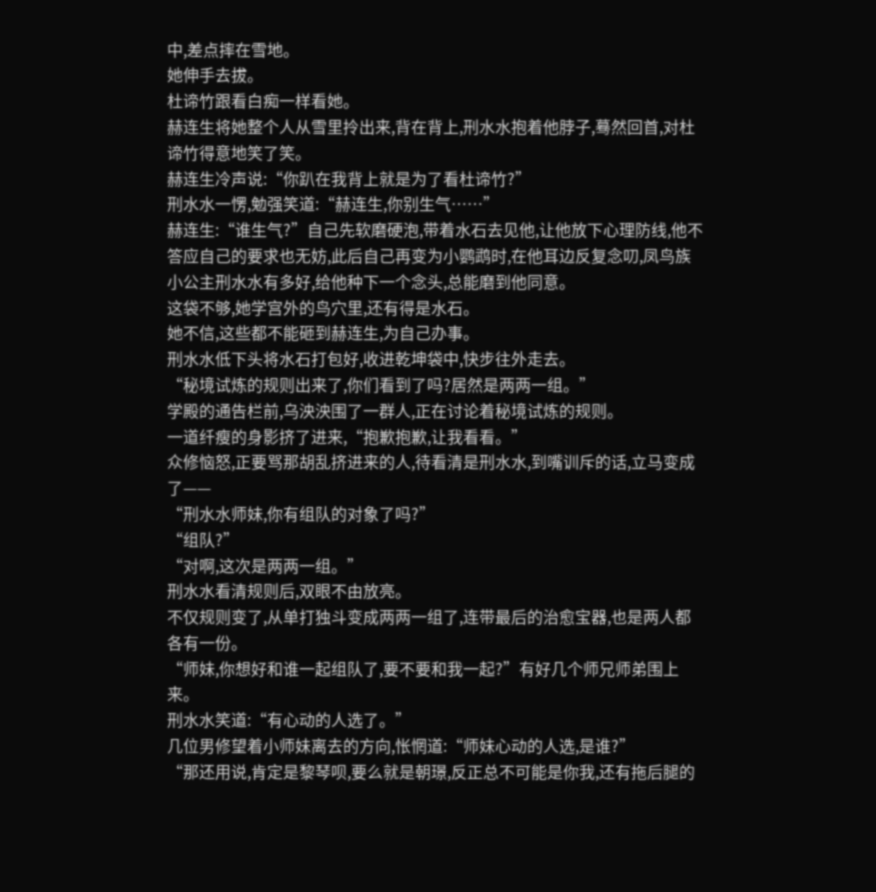中,差点摔在雪地。
她伸手去拔。
杜谛竹跟看白痴一样看她。
赫连生将她整个人从雪里拎出来,背在背上,刑水水抱着他脖子,蓦然回首,对杜谛竹得意地笑了笑。
赫连生冷声说:“你趴在我背上就是为了看杜谛竹?”
刑水水一愣,勉强笑道:“赫连生,你别生气……”
赫连生:“谁生气?”自己先软磨硬泡,带着水石去见他,让他放下心理防线,他不答应自己的要求也无妨,此后自己再变为小鹦鹉时,在他耳边反复念叨,凤鸟族小公主刑水水有多好,给他种下一个念头,总能磨到他同意。
这袋不够,她学宫外的鸟穴里,还有得是水石。
她不信,这些都不能砸到赫连生,为自己办事。
刑水水低下头将水石打包好,收进乾坤袋中,快步往外走去。
“秘境试炼的规则出来了,你们看到了吗?居然是两两一组。”
学殿的通告栏前,乌泱泱围了一群人,正在讨论着秘境试炼的规则。
一道纤瘦的身影挤了进来,“抱歉抱歉,让我看看。”
众修恼怒,正要骂那胡乱挤进来的人,待看清是刑水水,到嘴训斥的话,立马变成了——
“刑水水师妹,你有组队的对象了吗?”
“组队?”
“对啊,这次是两两一组。”
刑水水看清规则后,双眼不由放亮。
不仅规则变了,从单打独斗变成两两一组了,连带最后的治愈宝器,也是两人都各有一份。
“师妹,你想好和谁一起组队了,要不要和我一起?”有好几个师兄师弟围上来。
刑水水笑道:“有心动的人选了。”
几位男修望着小师妹离去的方向,怅惘道:“师妹心动的人选,是谁?”
“那还用说,肯定是黎琴呗,要么就是朝璟,反正总不可能是你我,还有拖后腿的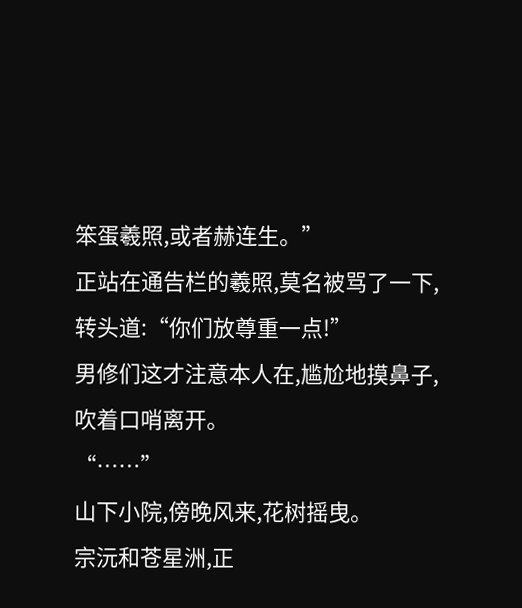笨蛋羲照,或者赫连生。”
正站在通告栏的羲照,莫名被骂了一下,转头道:“你们放尊重一点!”
男修们这才注意本人在,尴尬地摸鼻子,吹着口哨离开。
“……”
山下小院,傍晚风来,花树摇曳。
宗沅和苍星洲,正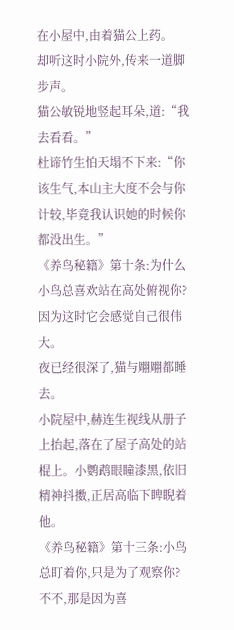在小屋中,由着猫公上药。
却听这时小院外,传来一道脚步声。
猫公敏锐地竖起耳朵,道:“我去看看。”
杜谛竹生怕天塌不下来:“你该生气,本山主大度不会与你计较,毕竟我认识她的时候你都没出生。”
《养鸟秘籍》第十条:为什么小鸟总喜欢站在高处俯视你?因为这时它会感觉自己很伟大。
夜已经很深了,猫与翢翢都睡去。
小院屋中,赫连生视线从册子上抬起,落在了屋子高处的站棍上。小鹦鹉眼瞳漆黑,依旧精神抖擞,正居高临下睥睨着他。
《养鸟秘籍》第十三条:小鸟总盯着你,只是为了观察你?
不不,那是因为喜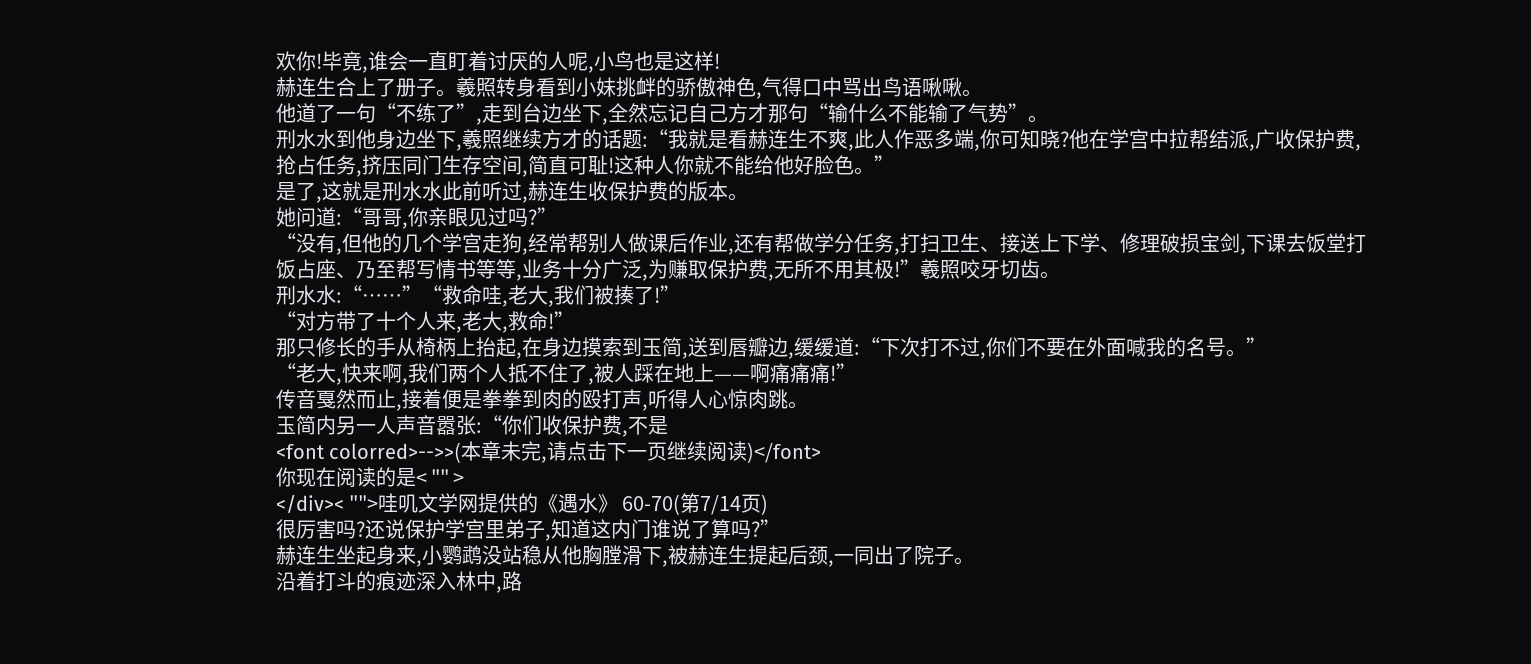欢你!毕竟,谁会一直盯着讨厌的人呢,小鸟也是这样!
赫连生合上了册子。羲照转身看到小妹挑衅的骄傲神色,气得口中骂出鸟语啾啾。
他道了一句“不练了”,走到台边坐下,全然忘记自己方才那句“输什么不能输了气势”。
刑水水到他身边坐下,羲照继续方才的话题:“我就是看赫连生不爽,此人作恶多端,你可知晓?他在学宫中拉帮结派,广收保护费,抢占任务,挤压同门生存空间,简直可耻!这种人你就不能给他好脸色。”
是了,这就是刑水水此前听过,赫连生收保护费的版本。
她问道:“哥哥,你亲眼见过吗?”
“没有,但他的几个学宫走狗,经常帮别人做课后作业,还有帮做学分任务,打扫卫生、接送上下学、修理破损宝剑,下课去饭堂打饭占座、乃至帮写情书等等,业务十分广泛,为赚取保护费,无所不用其极!”羲照咬牙切齿。
刑水水:“……”“救命哇,老大,我们被揍了!”
“对方带了十个人来,老大,救命!”
那只修长的手从椅柄上抬起,在身边摸索到玉简,送到唇瓣边,缓缓道:“下次打不过,你们不要在外面喊我的名号。”
“老大,快来啊,我们两个人抵不住了,被人踩在地上——啊痛痛痛!”
传音戛然而止,接着便是拳拳到肉的殴打声,听得人心惊肉跳。
玉简内另一人声音嚣张:“你们收保护费,不是
<font colorred>-->>(本章未完,请点击下一页继续阅读)</font>
你现在阅读的是< "" >
</div>< "">哇叽文学网提供的《遇水》 60-70(第7/14页)
很厉害吗?还说保护学宫里弟子,知道这内门谁说了算吗?”
赫连生坐起身来,小鹦鹉没站稳从他胸膛滑下,被赫连生提起后颈,一同出了院子。
沿着打斗的痕迹深入林中,路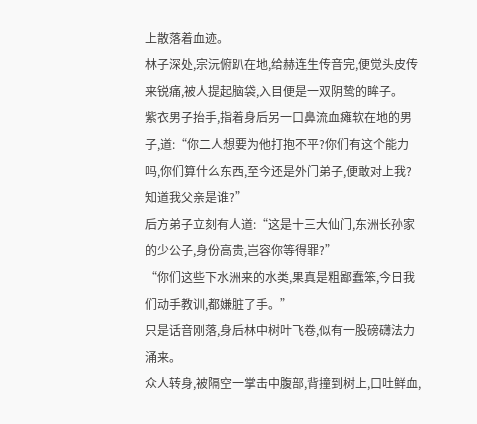上散落着血迹。
林子深处,宗沅俯趴在地,给赫连生传音完,便觉头皮传来锐痛,被人提起脑袋,入目便是一双阴鸷的眸子。
紫衣男子抬手,指着身后另一口鼻流血瘫软在地的男子,道:“你二人想要为他打抱不平?你们有这个能力吗,你们算什么东西,至今还是外门弟子,便敢对上我?知道我父亲是谁?”
后方弟子立刻有人道:“这是十三大仙门,东洲长孙家的少公子,身份高贵,岂容你等得罪?”
“你们这些下水洲来的水类,果真是粗鄙蠢笨,今日我们动手教训,都嫌脏了手。”
只是话音刚落,身后林中树叶飞卷,似有一股磅礴法力涌来。
众人转身,被隔空一掌击中腹部,背撞到树上,口吐鲜血,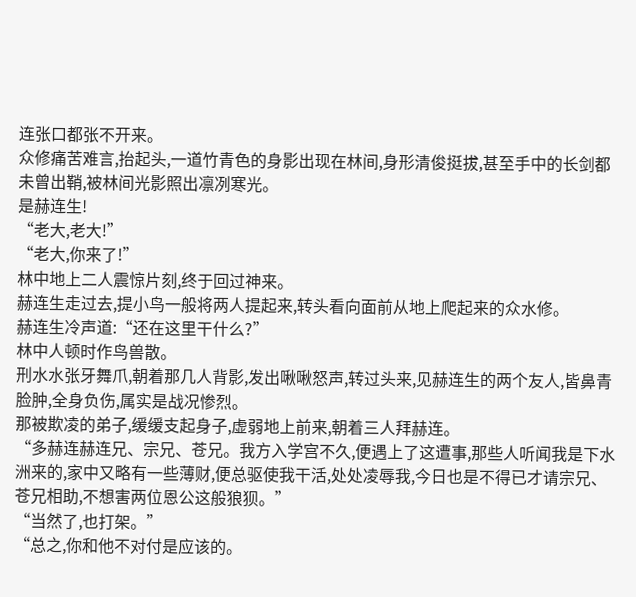连张口都张不开来。
众修痛苦难言,抬起头,一道竹青色的身影出现在林间,身形清俊挺拔,甚至手中的长剑都未曾出鞘,被林间光影照出凛冽寒光。
是赫连生!
“老大,老大!”
“老大,你来了!”
林中地上二人震惊片刻,终于回过神来。
赫连生走过去,提小鸟一般将两人提起来,转头看向面前从地上爬起来的众水修。
赫连生冷声道:“还在这里干什么?”
林中人顿时作鸟兽散。
刑水水张牙舞爪,朝着那几人背影,发出啾啾怒声,转过头来,见赫连生的两个友人,皆鼻青脸肿,全身负伤,属实是战况惨烈。
那被欺凌的弟子,缓缓支起身子,虚弱地上前来,朝着三人拜赫连。
“多赫连赫连兄、宗兄、苍兄。我方入学宫不久,便遇上了这遭事,那些人听闻我是下水洲来的,家中又略有一些薄财,便总驱使我干活,处处凌辱我,今日也是不得已才请宗兄、苍兄相助,不想害两位恩公这般狼狈。”
“当然了,也打架。”
“总之,你和他不对付是应该的。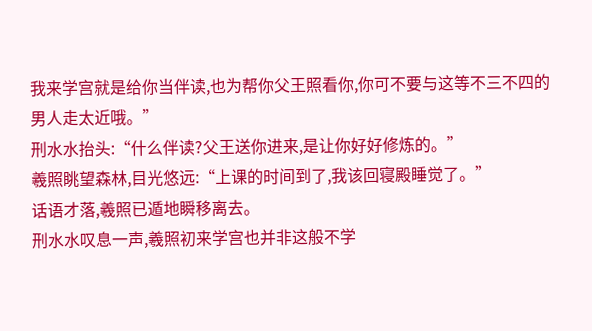我来学宫就是给你当伴读,也为帮你父王照看你,你可不要与这等不三不四的男人走太近哦。”
刑水水抬头:“什么伴读?父王送你进来,是让你好好修炼的。”
羲照眺望森林,目光悠远:“上课的时间到了,我该回寝殿睡觉了。”
话语才落,羲照已遁地瞬移离去。
刑水水叹息一声,羲照初来学宫也并非这般不学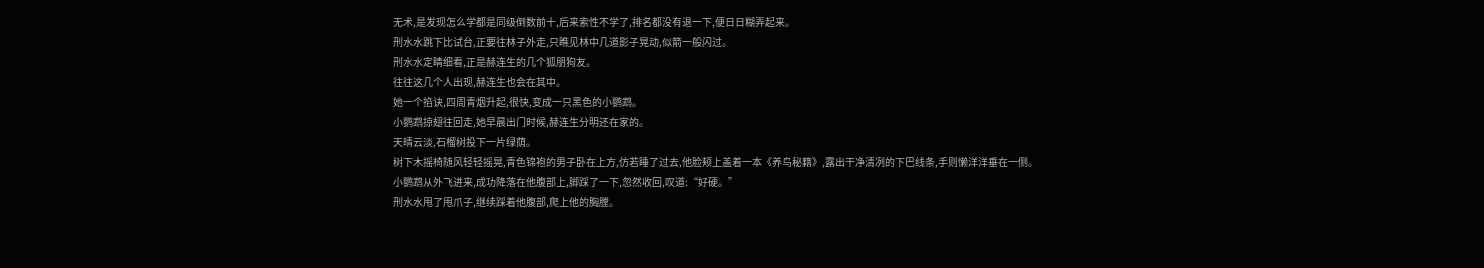无术,是发现怎么学都是同级倒数前十,后来索性不学了,排名都没有退一下,便日日糊弄起来。
刑水水跳下比试台,正要往林子外走,只瞧见林中几道影子晃动,似箭一般闪过。
刑水水定睛细看,正是赫连生的几个狐朋狗友。
往往这几个人出现,赫连生也会在其中。
她一个掐诀,四周青烟升起,很快,变成一只黑色的小鹦鹉。
小鹦鹉掠翅往回走,她早晨出门时候,赫连生分明还在家的。
天晴云淡,石榴树投下一片绿荫。
树下木摇椅随风轻轻摇晃,青色锦袍的男子卧在上方,仿若睡了过去,他脸颊上盖着一本《养鸟秘籍》,露出干净清冽的下巴线条,手则懒洋洋垂在一侧。
小鹦鹉从外飞进来,成功降落在他腹部上,脚踩了一下,忽然收回,叹道:“好硬。”
刑水水甩了甩爪子,继续踩着他腹部,爬上他的胸膛。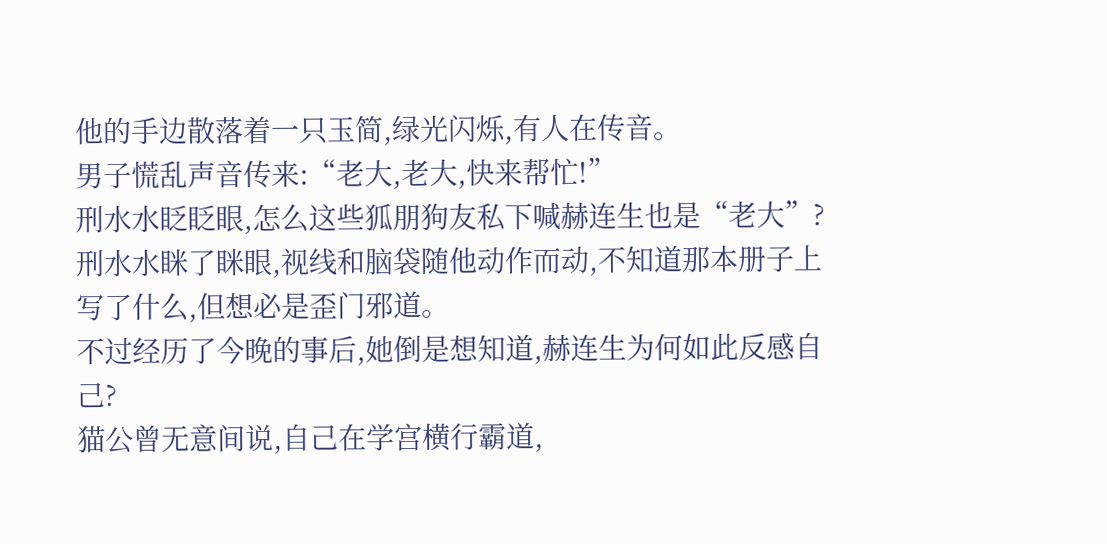他的手边散落着一只玉简,绿光闪烁,有人在传音。
男子慌乱声音传来:“老大,老大,快来帮忙!”
刑水水眨眨眼,怎么这些狐朋狗友私下喊赫连生也是“老大”?
刑水水眯了眯眼,视线和脑袋随他动作而动,不知道那本册子上写了什么,但想必是歪门邪道。
不过经历了今晚的事后,她倒是想知道,赫连生为何如此反感自己?
猫公曾无意间说,自己在学宫横行霸道,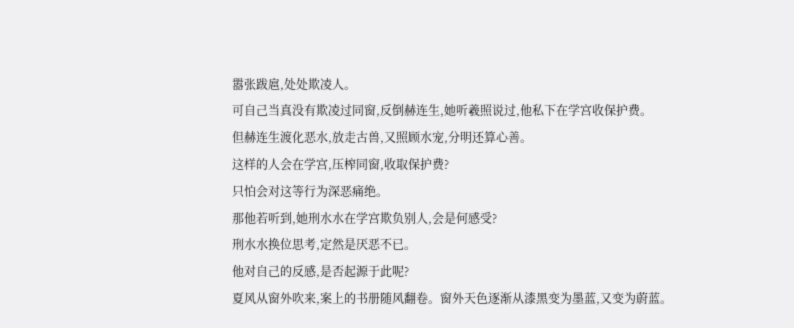嚣张跋扈,处处欺凌人。
可自己当真没有欺凌过同窗,反倒赫连生,她听羲照说过,他私下在学宫收保护费。
但赫连生渡化恶水,放走古兽,又照顾水宠,分明还算心善。
这样的人会在学宫,压榨同窗,收取保护费?
只怕会对这等行为深恶痛绝。
那他若听到,她刑水水在学宫欺负别人,会是何感受?
刑水水换位思考,定然是厌恶不已。
他对自己的反感,是否起源于此呢?
夏风从窗外吹来,案上的书册随风翻卷。窗外天色逐渐从漆黑变为墨蓝,又变为蔚蓝。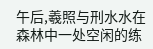午后,羲照与刑水水在森林中一处空闲的练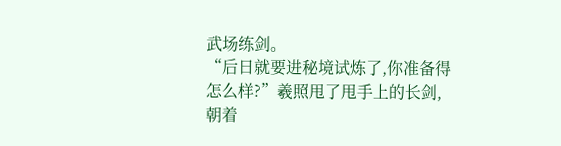武场练剑。
“后日就要进秘境试炼了,你准备得怎么样?”羲照甩了甩手上的长剑,朝着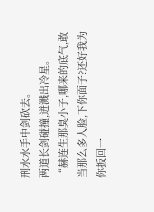刑水水手中剑砍去。
两道长剑碰撞,迸溅出冷星。
“赫连生那臭小子,哪来的底气,敢当那么多人脸,下你面子?还好我为你扳回一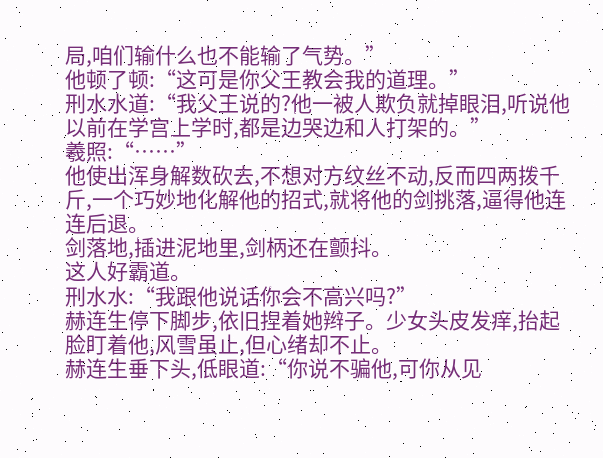局,咱们输什么也不能输了气势。”
他顿了顿:“这可是你父王教会我的道理。”
刑水水道:“我父王说的?他一被人欺负就掉眼泪,听说他以前在学宫上学时,都是边哭边和人打架的。”
羲照:“……”
他使出浑身解数砍去,不想对方纹丝不动,反而四两拨千斤,一个巧妙地化解他的招式,就将他的剑挑落,逼得他连连后退。
剑落地,插进泥地里,剑柄还在颤抖。
这人好霸道。
刑水水:“我跟他说话你会不高兴吗?”
赫连生停下脚步,依旧捏着她辫子。少女头皮发痒,抬起脸盯着他,风雪虽止,但心绪却不止。
赫连生垂下头,低眼道:“你说不骗他,可你从见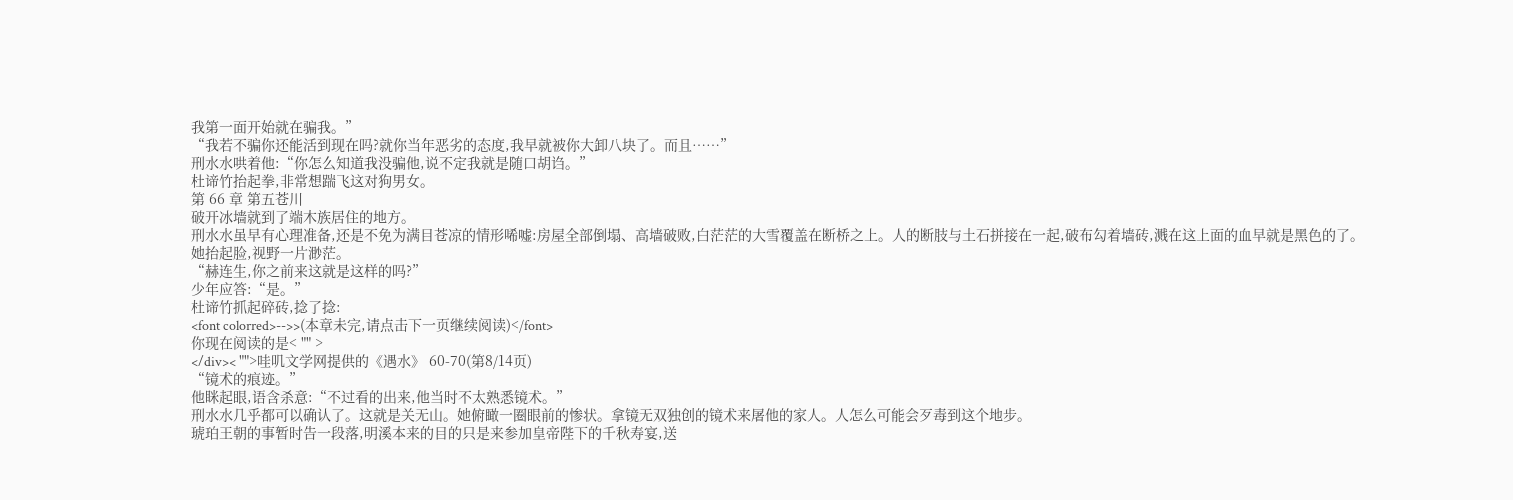我第一面开始就在骗我。”
“我若不骗你还能活到现在吗?就你当年恶劣的态度,我早就被你大卸八块了。而且……”
刑水水哄着他:“你怎么知道我没骗他,说不定我就是随口胡诌。”
杜谛竹抬起拳,非常想踹飞这对狗男女。
第 66 章 第五苍川
破开冰墙就到了端木族居住的地方。
刑水水虽早有心理准备,还是不免为满目苍凉的情形唏嘘:房屋全部倒塌、高墙破败,白茫茫的大雪覆盖在断桥之上。人的断肢与土石拼接在一起,破布勾着墙砖,溅在这上面的血早就是黑色的了。
她抬起脸,视野一片渺茫。
“赫连生,你之前来这就是这样的吗?”
少年应答:“是。”
杜谛竹抓起碎砖,捻了捻:
<font colorred>-->>(本章未完,请点击下一页继续阅读)</font>
你现在阅读的是< "" >
</div>< "">哇叽文学网提供的《遇水》 60-70(第8/14页)
“镜术的痕迹。”
他眯起眼,语含杀意:“不过看的出来,他当时不太熟悉镜术。”
刑水水几乎都可以确认了。这就是关无山。她俯瞰一圈眼前的惨状。拿镜无双独创的镜术来屠他的家人。人怎么可能会歹毒到这个地步。
琥珀王朝的事暂时告一段落,明溪本来的目的只是来参加皇帝陛下的千秋寿宴,送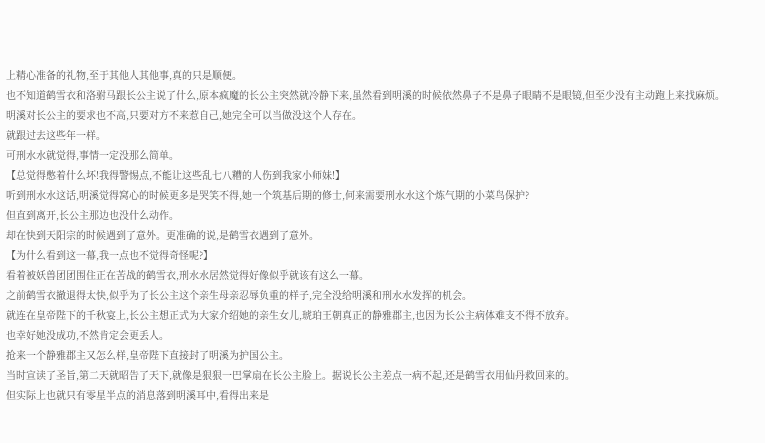上精心准备的礼物,至于其他人其他事,真的只是顺便。
也不知道鹤雪衣和洛驸马跟长公主说了什么,原本疯魔的长公主突然就冷静下来,虽然看到明溪的时候依然鼻子不是鼻子眼睛不是眼镜,但至少没有主动跑上来找麻烦。
明溪对长公主的要求也不高,只要对方不来惹自己,她完全可以当做没这个人存在。
就跟过去这些年一样。
可刑水水就觉得,事情一定没那么简单。
【总觉得憋着什么坏!我得警惕点,不能让这些乱七八糟的人伤到我家小师妹!】
听到刑水水这话,明溪觉得窝心的时候更多是哭笑不得,她一个筑基后期的修士,何来需要刑水水这个炼气期的小菜鸟保护?
但直到离开,长公主那边也没什么动作。
却在快到天阳宗的时候遇到了意外。更准确的说,是鹤雪衣遇到了意外。
【为什么看到这一幕,我一点也不觉得奇怪呢?】
看着被妖兽团团围住正在苦战的鹤雪衣,刑水水居然觉得好像似乎就该有这么一幕。
之前鹤雪衣撤退得太快,似乎为了长公主这个亲生母亲忍辱负重的样子,完全没给明溪和刑水水发挥的机会。
就连在皇帝陛下的千秋宴上,长公主想正式为大家介绍她的亲生女儿,琥珀王朝真正的静雅郡主,也因为长公主病体难支不得不放弃。
也幸好她没成功,不然肯定会更丢人。
抢来一个静雅郡主又怎么样,皇帝陛下直接封了明溪为护国公主。
当时宣读了圣旨,第二天就昭告了天下,就像是狠狠一巴掌扇在长公主脸上。据说长公主差点一病不起,还是鹤雪衣用仙丹救回来的。
但实际上也就只有零星半点的消息落到明溪耳中,看得出来是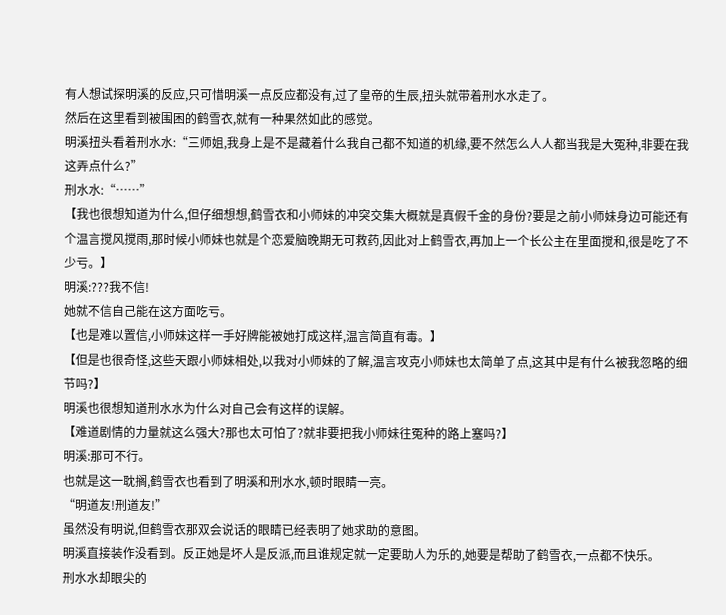有人想试探明溪的反应,只可惜明溪一点反应都没有,过了皇帝的生辰,扭头就带着刑水水走了。
然后在这里看到被围困的鹤雪衣,就有一种果然如此的感觉。
明溪扭头看着刑水水:“三师姐,我身上是不是藏着什么我自己都不知道的机缘,要不然怎么人人都当我是大冤种,非要在我这弄点什么?”
刑水水:“……”
【我也很想知道为什么,但仔细想想,鹤雪衣和小师妹的冲突交集大概就是真假千金的身份?要是之前小师妹身边可能还有个温言搅风搅雨,那时候小师妹也就是个恋爱脑晚期无可救药,因此对上鹤雪衣,再加上一个长公主在里面搅和,很是吃了不少亏。】
明溪:???我不信!
她就不信自己能在这方面吃亏。
【也是难以置信,小师妹这样一手好牌能被她打成这样,温言简直有毒。】
【但是也很奇怪,这些天跟小师妹相处,以我对小师妹的了解,温言攻克小师妹也太简单了点,这其中是有什么被我忽略的细节吗?】
明溪也很想知道刑水水为什么对自己会有这样的误解。
【难道剧情的力量就这么强大?那也太可怕了?就非要把我小师妹往冤种的路上塞吗?】
明溪:那可不行。
也就是这一耽搁,鹤雪衣也看到了明溪和刑水水,顿时眼睛一亮。
“明道友!刑道友!”
虽然没有明说,但鹤雪衣那双会说话的眼睛已经表明了她求助的意图。
明溪直接装作没看到。反正她是坏人是反派,而且谁规定就一定要助人为乐的,她要是帮助了鹤雪衣,一点都不快乐。
刑水水却眼尖的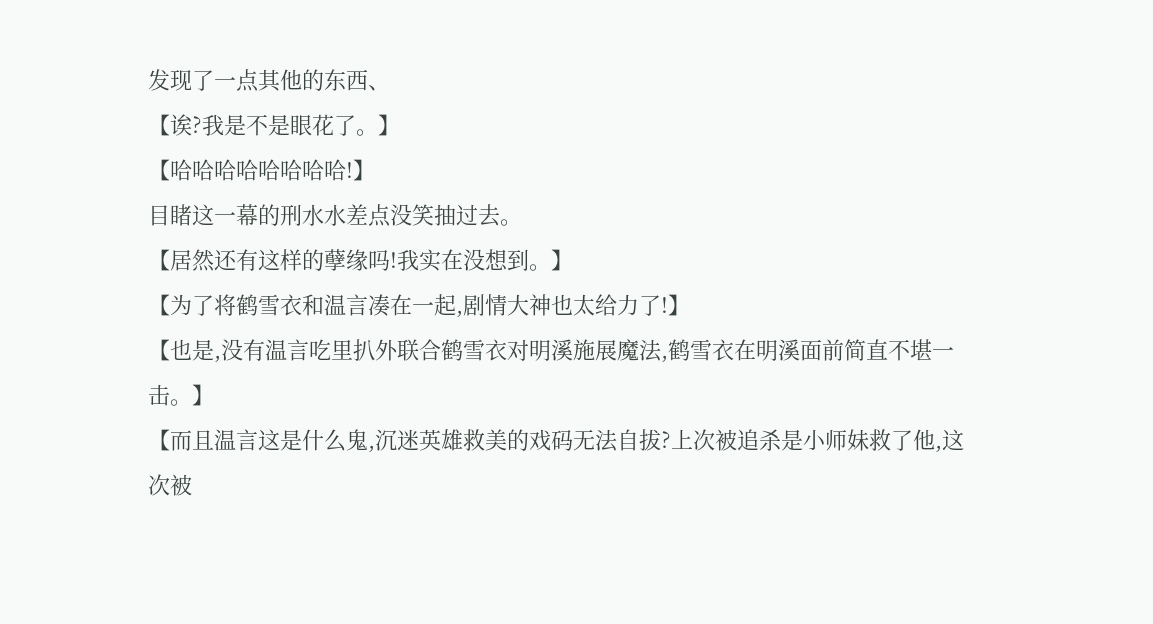发现了一点其他的东西、
【诶?我是不是眼花了。】
【哈哈哈哈哈哈哈哈!】
目睹这一幕的刑水水差点没笑抽过去。
【居然还有这样的孽缘吗!我实在没想到。】
【为了将鹤雪衣和温言凑在一起,剧情大神也太给力了!】
【也是,没有温言吃里扒外联合鹤雪衣对明溪施展魔法,鹤雪衣在明溪面前简直不堪一击。】
【而且温言这是什么鬼,沉迷英雄救美的戏码无法自拔?上次被追杀是小师妹救了他,这次被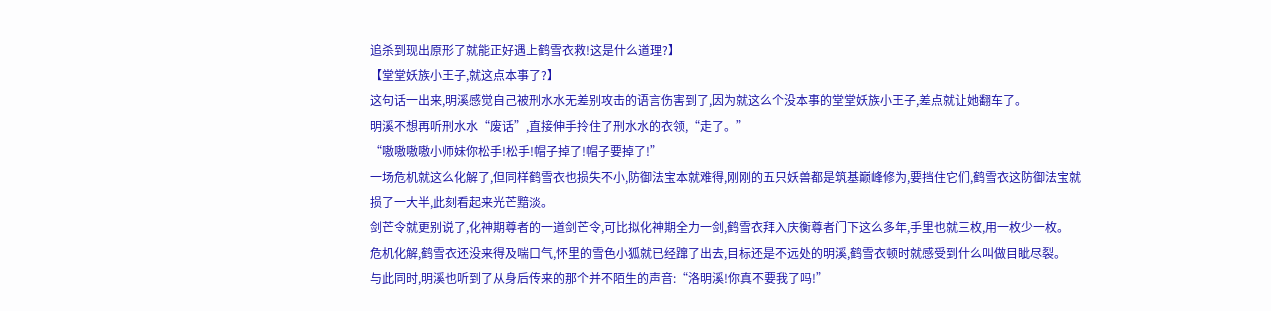追杀到现出原形了就能正好遇上鹤雪衣救!这是什么道理?】
【堂堂妖族小王子,就这点本事了?】
这句话一出来,明溪感觉自己被刑水水无差别攻击的语言伤害到了,因为就这么个没本事的堂堂妖族小王子,差点就让她翻车了。
明溪不想再听刑水水“废话”,直接伸手拎住了刑水水的衣领,“走了。”
“嗷嗷嗷嗷小师妹你松手!松手!帽子掉了!帽子要掉了!”
一场危机就这么化解了,但同样鹤雪衣也损失不小,防御法宝本就难得,刚刚的五只妖兽都是筑基巅峰修为,要挡住它们,鹤雪衣这防御法宝就损了一大半,此刻看起来光芒黯淡。
剑芒令就更别说了,化神期尊者的一道剑芒令,可比拟化神期全力一剑,鹤雪衣拜入庆衡尊者门下这么多年,手里也就三枚,用一枚少一枚。
危机化解,鹤雪衣还没来得及喘口气,怀里的雪色小狐就已经蹿了出去,目标还是不远处的明溪,鹤雪衣顿时就感受到什么叫做目眦尽裂。
与此同时,明溪也听到了从身后传来的那个并不陌生的声音:“洛明溪!你真不要我了吗!”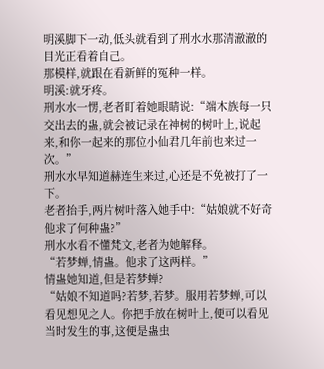明溪脚下一动,低头就看到了刑水水那清澈澈的目光正看着自己。
那模样,就跟在看新鲜的冤种一样。
明溪:就牙疼。
刑水水一愣,老者盯着她眼睛说:“端木族每一只交出去的蛊,就会被记录在神树的树叶上,说起来,和你一起来的那位小仙君几年前也来过一次。”
刑水水早知道赫连生来过,心还是不免被打了一下。
老者抬手,两片树叶落入她手中:“姑娘就不好奇他求了何种蛊?”
刑水水看不懂梵文,老者为她解释。
“若梦蝉,情蛊。他求了这两样。”
情蛊她知道,但是若梦蝉?
“姑娘不知道吗?若梦,若梦。服用若梦蝉,可以看见想见之人。你把手放在树叶上,便可以看见当时发生的事,这便是蛊虫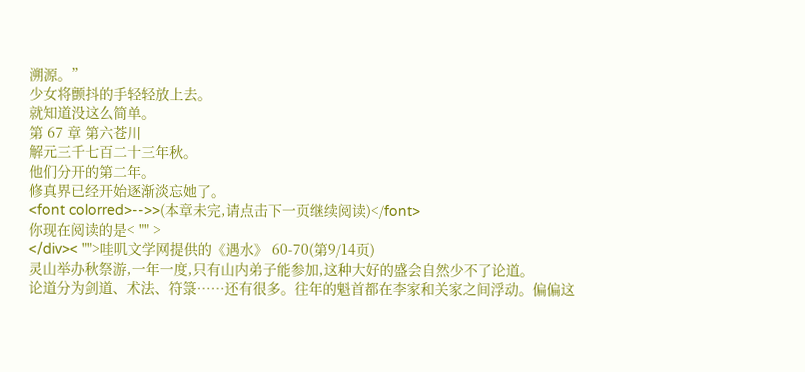溯源。”
少女将颤抖的手轻轻放上去。
就知道没这么简单。
第 67 章 第六苍川
解元三千七百二十三年秋。
他们分开的第二年。
修真界已经开始逐渐淡忘她了。
<font colorred>-->>(本章未完,请点击下一页继续阅读)</font>
你现在阅读的是< "" >
</div>< "">哇叽文学网提供的《遇水》 60-70(第9/14页)
灵山举办秋祭游,一年一度,只有山内弟子能参加,这种大好的盛会自然少不了论道。
论道分为剑道、术法、符箓……还有很多。往年的魁首都在李家和关家之间浮动。偏偏这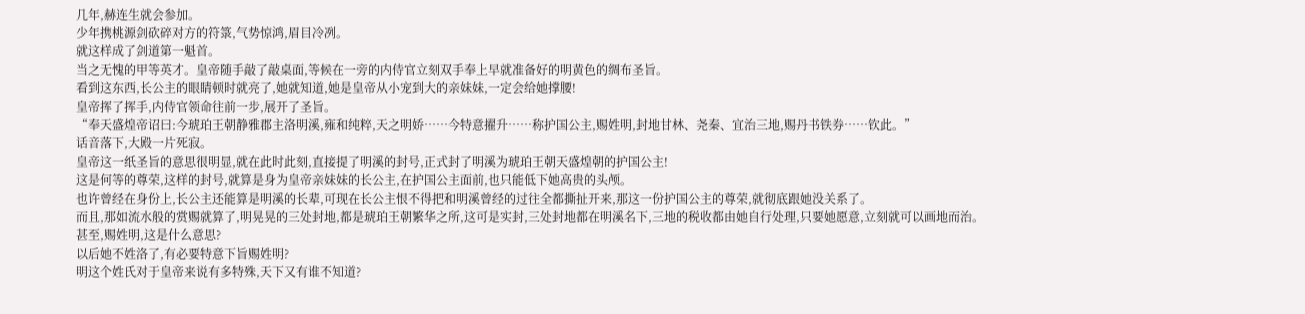几年,赫连生就会参加。
少年携桃源剑砍碎对方的符箓,气势惊鸿,眉目冷冽。
就这样成了剑道第一魁首。
当之无愧的甲等英才。皇帝随手敲了敲桌面,等候在一旁的内侍官立刻双手奉上早就准备好的明黄色的绸布圣旨。
看到这东西,长公主的眼睛顿时就亮了,她就知道,她是皇帝从小宠到大的亲妹妹,一定会给她撑腰!
皇帝挥了挥手,内侍官领命往前一步,展开了圣旨。
“奉天盛煌帝诏曰:今琥珀王朝静雅郡主洛明溪,雍和纯粹,天之明娇……今特意擢升……称护国公主,赐姓明,封地甘林、尧秦、宜治三地,赐丹书铁券……钦此。”
话音落下,大殿一片死寂。
皇帝这一纸圣旨的意思很明显,就在此时此刻,直接提了明溪的封号,正式封了明溪为琥珀王朝天盛煌朝的护国公主!
这是何等的尊荣,这样的封号,就算是身为皇帝亲妹妹的长公主,在护国公主面前,也只能低下她高贵的头颅。
也许曾经在身份上,长公主还能算是明溪的长辈,可现在长公主恨不得把和明溪曾经的过往全都撕扯开来,那这一份护国公主的尊荣,就彻底跟她没关系了。
而且,那如流水般的赏赐就算了,明晃晃的三处封地,都是琥珀王朝繁华之所,这可是实封,三处封地都在明溪名下,三地的税收都由她自行处理,只要她愿意,立刻就可以画地而治。
甚至,赐姓明,这是什么意思?
以后她不姓洛了,有必要特意下旨赐姓明?
明这个姓氏对于皇帝来说有多特殊,天下又有谁不知道?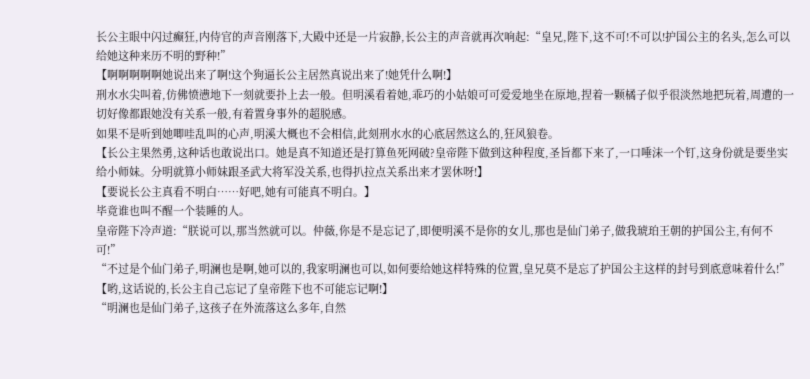长公主眼中闪过癫狂,内侍官的声音刚落下,大殿中还是一片寂静,长公主的声音就再次响起:“皇兄,陛下,这不可!不可以!护国公主的名头,怎么可以给她这种来历不明的野种!”
【啊啊啊啊啊她说出来了啊!这个狗逼长公主居然真说出来了!她凭什么啊!】
刑水水尖叫着,仿佛愤懑地下一刻就要扑上去一般。但明溪看着她,乖巧的小姑娘可可爱爱地坐在原地,捏着一颗橘子似乎很淡然地把玩着,周遭的一切好像都跟她没有关系一般,有着置身事外的超脱感。
如果不是听到她唧哇乱叫的心声,明溪大概也不会相信,此刻刑水水的心底居然这么的,狂风狼卷。
【长公主果然勇,这种话也敢说出口。她是真不知道还是打算鱼死网破?皇帝陛下做到这种程度,圣旨都下来了,一口唾沫一个钉,这身份就是要坐实给小师妹。分明就算小师妹跟圣武大将军没关系,也得扒拉点关系出来才罢休呀!】
【要说长公主真看不明白……好吧,她有可能真不明白。】
毕竟谁也叫不醒一个装睡的人。
皇帝陛下冷声道:“朕说可以,那当然就可以。仲薇,你是不是忘记了,即便明溪不是你的女儿,那也是仙门弟子,做我琥珀王朝的护国公主,有何不可!”
“不过是个仙门弟子,明澜也是啊,她可以的,我家明澜也可以,如何要给她这样特殊的位置,皇兄莫不是忘了护国公主这样的封号到底意味着什么!”
【哟,这话说的,长公主自己忘记了皇帝陛下也不可能忘记啊!】
“明澜也是仙门弟子,这孩子在外流落这么多年,自然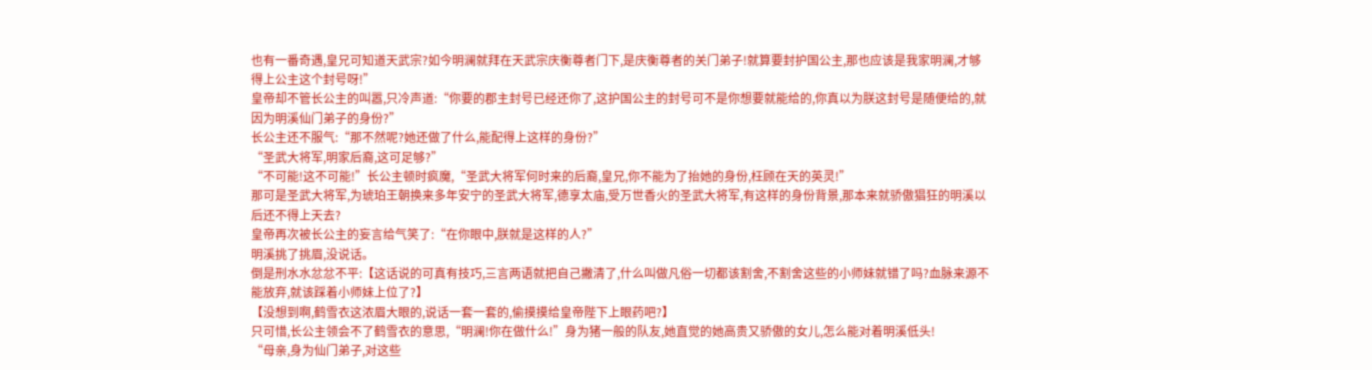也有一番奇遇,皇兄可知道天武宗?如今明澜就拜在天武宗庆衡尊者门下,是庆衡尊者的关门弟子!就算要封护国公主,那也应该是我家明澜,才够得上公主这个封号呀!”
皇帝却不管长公主的叫嚣,只冷声道:“你要的郡主封号已经还你了,这护国公主的封号可不是你想要就能给的,你真以为朕这封号是随便给的,就因为明溪仙门弟子的身份?”
长公主还不服气:“那不然呢?她还做了什么,能配得上这样的身份?”
“圣武大将军,明家后裔,这可足够?”
“不可能!这不可能!”长公主顿时疯魔,“圣武大将军何时来的后裔,皇兄,你不能为了抬她的身份,枉顾在天的英灵!”
那可是圣武大将军,为琥珀王朝换来多年安宁的圣武大将军,德享太庙,受万世香火的圣武大将军,有这样的身份背景,那本来就骄傲猖狂的明溪以后还不得上天去?
皇帝再次被长公主的妄言给气笑了:“在你眼中,朕就是这样的人?”
明溪挑了挑眉,没说话。
倒是刑水水忿忿不平:【这话说的可真有技巧,三言两语就把自己撇清了,什么叫做凡俗一切都该割舍,不割舍这些的小师妹就错了吗?血脉来源不能放弃,就该踩着小师妹上位了?】
【没想到啊,鹤雪衣这浓眉大眼的,说话一套一套的,偷摸摸给皇帝陛下上眼药吧?】
只可惜,长公主领会不了鹤雪衣的意思,“明澜!你在做什么!”身为猪一般的队友,她直觉的她高贵又骄傲的女儿,怎么能对着明溪低头!
“母亲,身为仙门弟子,对这些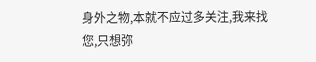身外之物,本就不应过多关注,我来找您,只想弥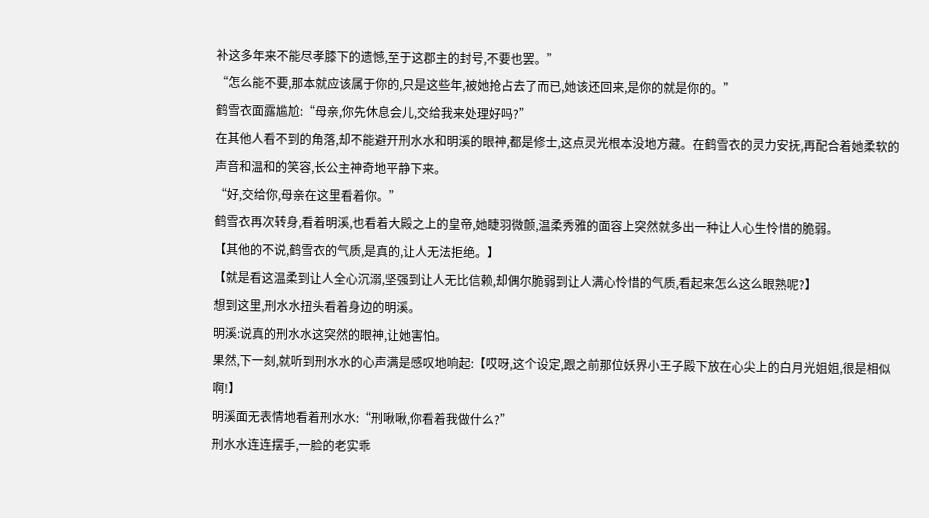补这多年来不能尽孝膝下的遗憾,至于这郡主的封号,不要也罢。”
“怎么能不要,那本就应该属于你的,只是这些年,被她抢占去了而已,她该还回来,是你的就是你的。”
鹤雪衣面露尴尬:“母亲,你先休息会儿,交给我来处理好吗?”
在其他人看不到的角落,却不能避开刑水水和明溪的眼神,都是修士,这点灵光根本没地方藏。在鹤雪衣的灵力安抚,再配合着她柔软的声音和温和的笑容,长公主神奇地平静下来。
“好,交给你,母亲在这里看着你。”
鹤雪衣再次转身,看着明溪,也看着大殿之上的皇帝,她睫羽微颤,温柔秀雅的面容上突然就多出一种让人心生怜惜的脆弱。
【其他的不说,鹤雪衣的气质,是真的,让人无法拒绝。】
【就是看这温柔到让人全心沉溺,坚强到让人无比信赖,却偶尔脆弱到让人满心怜惜的气质,看起来怎么这么眼熟呢?】
想到这里,刑水水扭头看着身边的明溪。
明溪:说真的刑水水这突然的眼神,让她害怕。
果然,下一刻,就听到刑水水的心声满是感叹地响起:【哎呀,这个设定,跟之前那位妖界小王子殿下放在心尖上的白月光姐姐,很是相似啊!】
明溪面无表情地看着刑水水:“刑啾啾,你看着我做什么?”
刑水水连连摆手,一脸的老实乖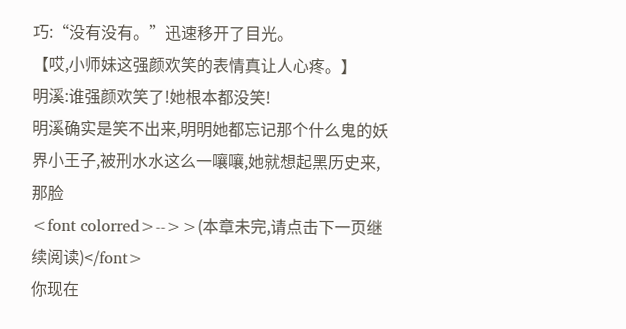巧:“没有没有。”迅速移开了目光。
【哎,小师妹这强颜欢笑的表情真让人心疼。】
明溪:谁强颜欢笑了!她根本都没笑!
明溪确实是笑不出来,明明她都忘记那个什么鬼的妖界小王子,被刑水水这么一嚷嚷,她就想起黑历史来,那脸
<font colorred>-->>(本章未完,请点击下一页继续阅读)</font>
你现在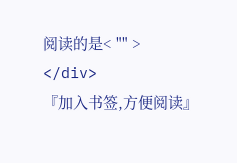阅读的是< "" >
</div>
『加入书签,方便阅读』